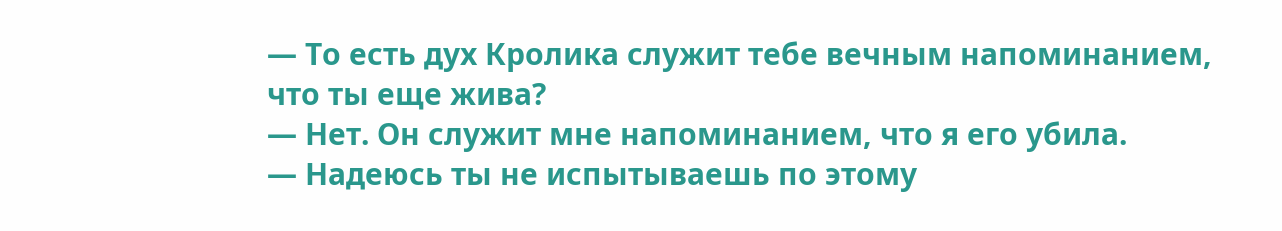— То есть дух Кролика служит тебе вечным напоминанием, что ты еще жива?
— Нет. Он служит мне напоминанием, что я его убила.
— Надеюсь ты не испытываешь по этому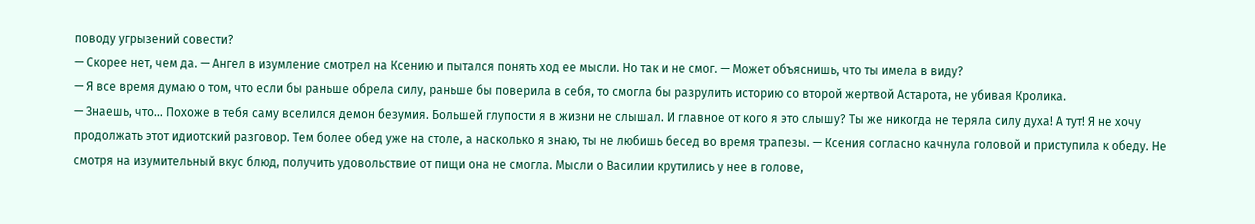поводу угрызений совести?
— Скорее нет, чем да. — Ангел в изумление смотрел на Ксению и пытался понять ход ее мысли. Но так и не смог. — Может объяснишь, что ты имела в виду?
— Я все время думаю о том, что если бы раньше обрела силу, раньше бы поверила в себя, то смогла бы разрулить историю со второй жертвой Астарота, не убивая Кролика.
— Знаешь, что… Похоже в тебя саму вселился демон безумия. Большей глупости я в жизни не слышал. И главное от кого я это слышу? Ты же никогда не теряла силу духа! А тут! Я не хочу продолжать этот идиотский разговор. Тем более обед уже на столе, а насколько я знаю, ты не любишь бесед во время трапезы. — Ксения согласно качнула головой и приступила к обеду. Не смотря на изумительный вкус блюд, получить удовольствие от пищи она не смогла. Мысли о Василии крутились у нее в голове,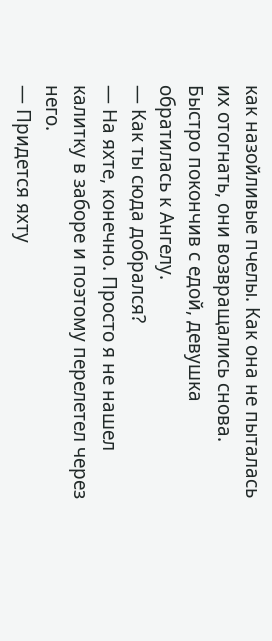как назойливые пчелы. Как она не пыталась их отогнать, они возвращались снова. Быстро покончив с едой, девушка обратилась к Ангелу.
— Как ты сюда добрался?
— На яхте, конечно. Просто я не нашел калитку в заборе и поэтому перелетел через него.
— Придется яхту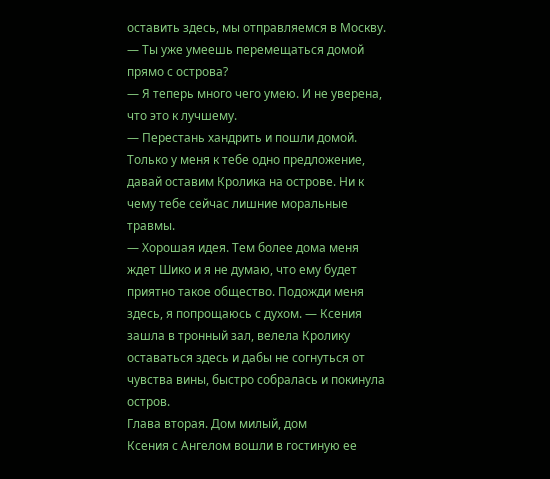оставить здесь, мы отправляемся в Москву.
— Ты уже умеешь перемещаться домой прямо с острова?
— Я теперь много чего умею. И не уверена, что это к лучшему.
— Перестань хандрить и пошли домой. Только у меня к тебе одно предложение, давай оставим Кролика на острове. Ни к чему тебе сейчас лишние моральные травмы.
— Хорошая идея. Тем более дома меня ждет Шико и я не думаю, что ему будет приятно такое общество. Подожди меня здесь, я попрощаюсь с духом. — Ксения зашла в тронный зал, велела Кролику оставаться здесь и дабы не согнуться от чувства вины, быстро собралась и покинула остров.
Глава вторая. Дом милый, дом
Ксения с Ангелом вошли в гостиную ее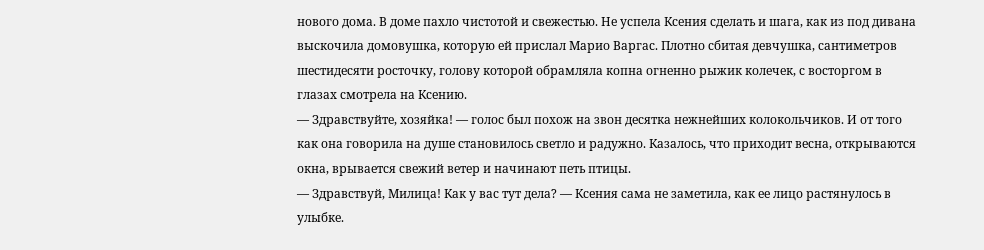нового дома. В доме пахло чистотой и свежестью. Не успела Ксения сделать и шага, как из под дивана выскочила домовушка, которую ей прислал Марио Варгас. Плотно сбитая девчушка, сантиметров шестидесяти росточку, голову которой обрамляла копна огненно рыжик колечек, с восторгом в глазах смотрела на Ксению.
— Здравствуйте, хозяйка! — голос был похож на звон десятка нежнейших колокольчиков. И от того как она говорила на душе становилось светло и радужно. Казалось, что приходит весна, открываются окна, врывается свежий ветер и начинают петь птицы.
— Здравствуй, Милица! Как у вас тут дела? — Ксения сама не заметила, как ее лицо растянулось в улыбке.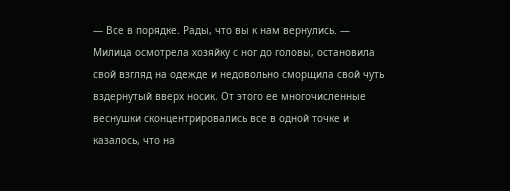— Все в порядке. Рады, что вы к нам вернулись. — Милица осмотрела хозяйку с ног до головы, остановила свой взгляд на одежде и недовольно сморщила свой чуть вздернутый вверх носик. От этого ее многочисленные веснушки сконцентрировались все в одной точке и казалось, что на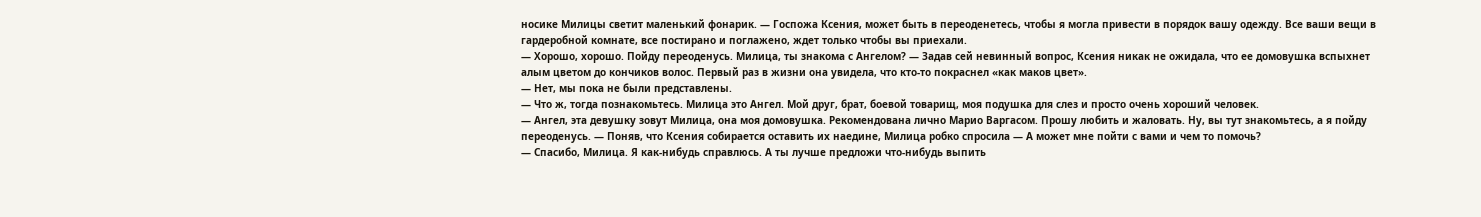носике Милицы светит маленький фонарик. — Госпожа Ксения, может быть в переоденетесь, чтобы я могла привести в порядок вашу одежду. Все ваши вещи в гардеробной комнате, все постирано и поглажено, ждет только чтобы вы приехали.
— Хорошо, хорошо. Пойду переоденусь. Милица, ты знакома с Ангелом? — Задав сей невинный вопрос, Ксения никак не ожидала, что ее домовушка вспыхнет алым цветом до кончиков волос. Первый раз в жизни она увидела, что кто-то покраснел «как маков цвет».
— Нет, мы пока не были представлены.
— Что ж, тогда познакомьтесь. Милица это Ангел. Мой друг, брат, боевой товарищ, моя подушка для слез и просто очень хороший человек.
— Ангел, эта девушку зовут Милица, она моя домовушка. Рекомендована лично Марио Варгасом. Прошу любить и жаловать. Ну, вы тут знакомьтесь, а я пойду переоденусь. — Поняв, что Ксения собирается оставить их наедине, Милица робко спросила — А может мне пойти с вами и чем то помочь?
— Спасибо, Милица. Я как-нибудь справлюсь. А ты лучше предложи что-нибудь выпить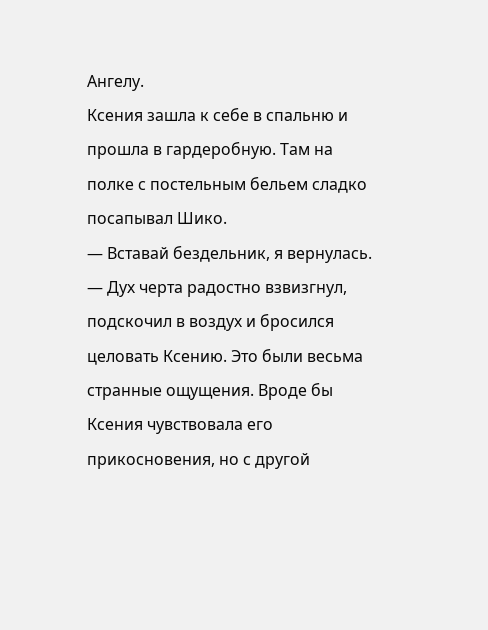Ангелу.
Ксения зашла к себе в спальню и прошла в гардеробную. Там на полке с постельным бельем сладко посапывал Шико.
— Вставай бездельник, я вернулась. — Дух черта радостно взвизгнул, подскочил в воздух и бросился целовать Ксению. Это были весьма странные ощущения. Вроде бы Ксения чувствовала его прикосновения, но с другой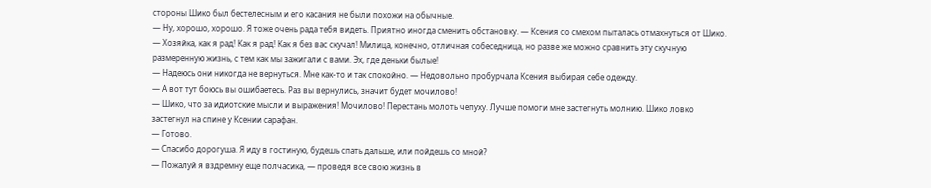стороны Шико был бестелесным и его касания не были похожи на обычные.
— Ну, хорошо, хорошо. Я тоже очень рада тебя видеть. Приятно иногда сменить обстановку. — Ксения со смехом пыталась отмахнуться от Шико.
— Хозяйка, как я рад! Как я рад! Как я без вас скучал! Милица, конечно, отличная собеседница, но разве же можно сравнить эту скучную размеренную жизнь, с тем как мы зажигали с вами. Эх, где деньки былые!
— Надеюсь они никогда не вернуться. Мне как-то и так спокойно. — Недовольно пробурчала Ксения выбирая себе одежду.
— А вот тут боюсь вы ошибаетесь. Раз вы вернулись, значит будет мочилово!
— Шико, что за идиотские мысли и выражения! Мочилово! Перестань молоть чепуху. Лучше помоги мне застегнуть молнию. Шико ловко застегнул на спине у Ксении сарафан.
— Готово.
— Спасибо дорогуша. Я иду в гостиную, будешь спать дальше, или пойдешь со мной?
— Пожалуй я вздремну еще полчасика, — проведя все свою жизнь в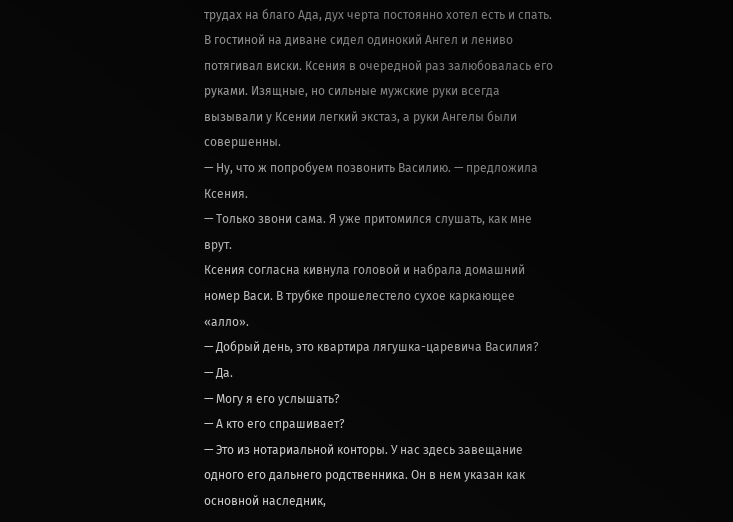трудах на благо Ада, дух черта постоянно хотел есть и спать.
В гостиной на диване сидел одинокий Ангел и лениво потягивал виски. Ксения в очередной раз залюбовалась его руками. Изящные, но сильные мужские руки всегда вызывали у Ксении легкий экстаз, а руки Ангелы были совершенны.
— Ну, что ж попробуем позвонить Василию. — предложила Ксения.
— Только звони сама. Я уже притомился слушать, как мне врут.
Ксения согласна кивнула головой и набрала домашний номер Васи. В трубке прошелестело сухое каркающее «алло».
— Добрый день, это квартира лягушка-царевича Василия?
— Да.
— Могу я его услышать?
— А кто его спрашивает?
— Это из нотариальной конторы. У нас здесь завещание одного его дальнего родственника. Он в нем указан как основной наследник,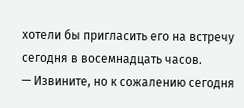хотели бы пригласить его на встречу сегодня в восемнадцать часов.
— Извините, но к сожалению сегодня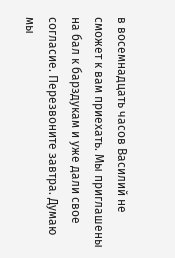в восемнадцать часов Василий не сможет к вам приехать. Мы приглашены на бал к барздукам и уже дали свое согласие. Перезвоните завтра. Думаю мы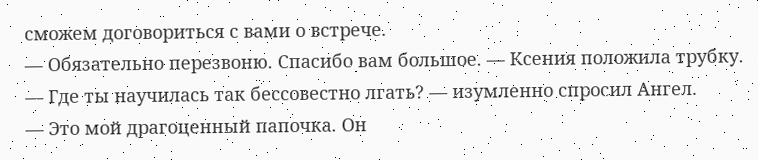сможем договориться с вами о встрече.
— Обязательно перезвоню. Спасибо вам большое. — Ксения положила трубку.
— Где ты научилась так бессовестно лгать? — изумленно спросил Ангел.
— Это мой драгоценный папочка. Он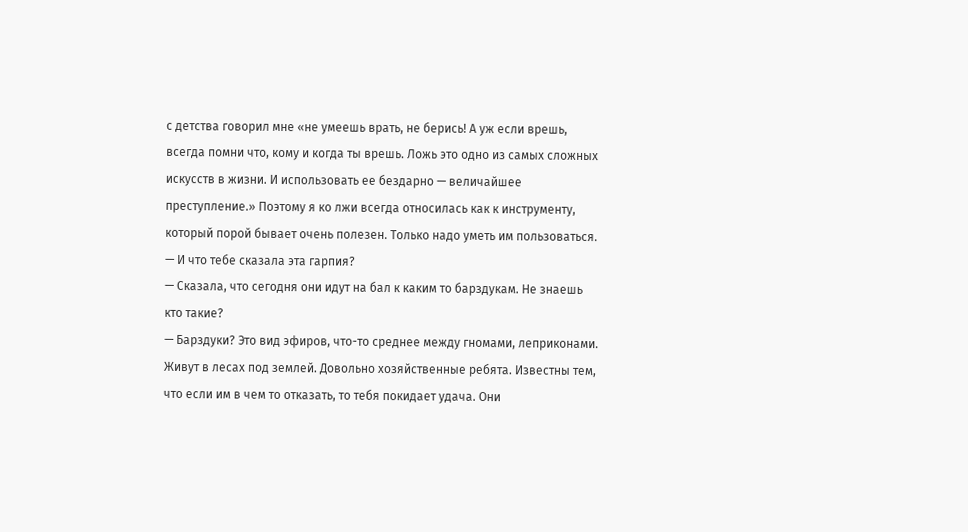с детства говорил мне «не умеешь врать, не берись! А уж если врешь, всегда помни что, кому и когда ты врешь. Ложь это одно из самых сложных искусств в жизни. И использовать ее бездарно — величайшее преступление.» Поэтому я ко лжи всегда относилась как к инструменту, который порой бывает очень полезен. Только надо уметь им пользоваться.
— И что тебе сказала эта гарпия?
— Сказала, что сегодня они идут на бал к каким то барздукам. Не знаешь кто такие?
— Барздуки? Это вид эфиров, что-то среднее между гномами, леприконами. Живут в лесах под землей. Довольно хозяйственные ребята. Известны тем, что если им в чем то отказать, то тебя покидает удача. Они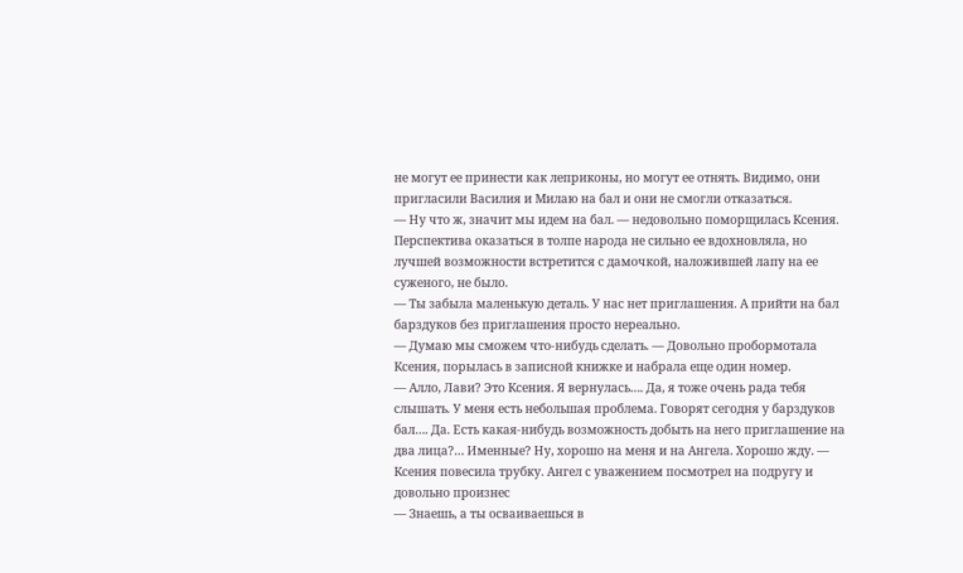не могут ее принести как леприконы, но могут ее отнять. Видимо, они пригласили Василия и Милаю на бал и они не смогли отказаться.
— Ну что ж, значит мы идем на бал. — недовольно поморщилась Ксения. Перспектива оказаться в толпе народа не сильно ее вдохновляла, но лучшей возможности встретится с дамочкой, наложившей лапу на ее суженого, не было.
— Ты забыла маленькую деталь. У нас нет приглашения. А прийти на бал барздуков без приглашения просто нереально.
— Думаю мы сможем что-нибудь сделать. — Довольно пробормотала Ксения, порылась в записной книжке и набрала еще один номер.
— Алло, Лави? Это Ксения. Я вернулась…. Да, я тоже очень рада тебя слышать. У меня есть небольшая проблема. Говорят сегодня у барздуков бал…. Да. Есть какая-нибудь возможность добыть на него приглашение на два лица?… Именные? Ну, хорошо на меня и на Ангела. Хорошо жду. — Ксения повесила трубку. Ангел с уважением посмотрел на подругу и довольно произнес
— Знаешь, а ты осваиваешься в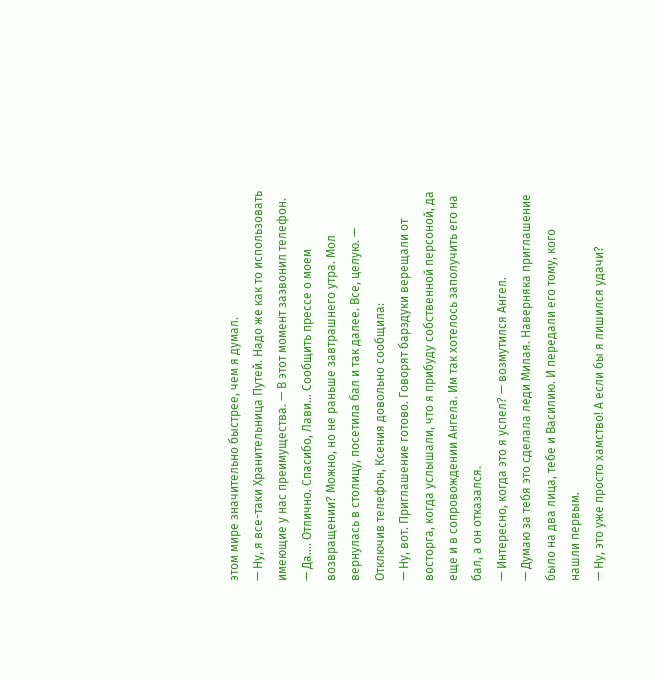этом мире значительно быстрее, чем я думал.
— Ну, я все-таки Хранительница Путей. Надо же как то использовать имеющие у нас преимущества. — В этот момент зазвонил телефон. — Да…. Отлично. Спасибо, Лави… Сообщить прессе о моем возвращении? Можно, но не раньше завтрашнего утра. Мол вернулась в столицу, посетила бал и так далее. Все, целую. — Отключив телефон, Ксения довольно сообщила:
— Ну, вот. Приглашение готово. Говорят барздуки верещали от восторга, когда услышали, что я прибуду собственной персоной, да еще и в сопровождении Ангела. Им так хотелось заполучить его на бал, а он отказался.
— Интересно, когда это я успел? — возмутился Ангел.
— Думаю за тебя это сделала леди Милая. Наверняка приглашение было на два лица, тебе и Василию. И передали его тому, кого нашли первым.
— Ну, это уже просто хамство! А если бы я лишился удачи?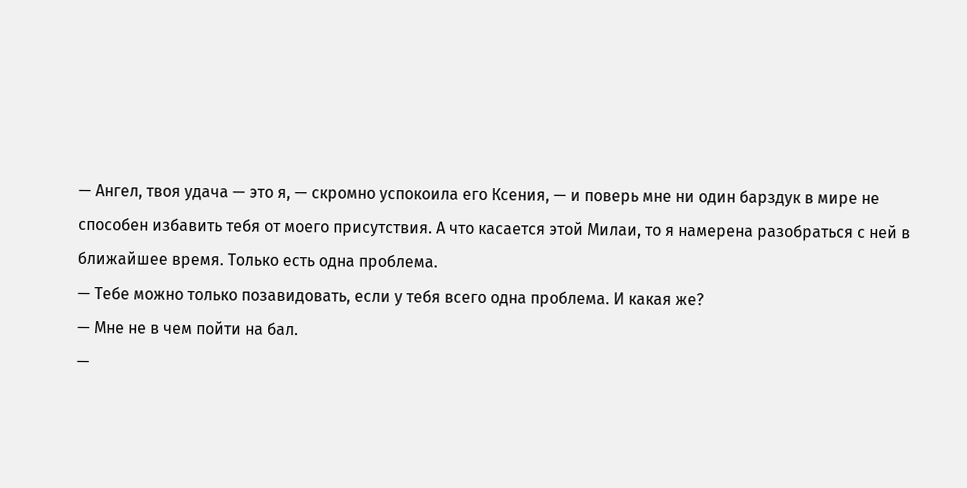— Ангел, твоя удача — это я, — скромно успокоила его Ксения, — и поверь мне ни один барздук в мире не способен избавить тебя от моего присутствия. А что касается этой Милаи, то я намерена разобраться с ней в ближайшее время. Только есть одна проблема.
— Тебе можно только позавидовать, если у тебя всего одна проблема. И какая же?
— Мне не в чем пойти на бал.
—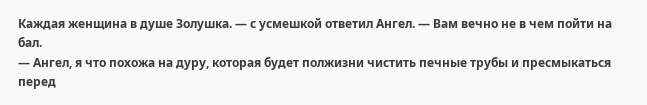Каждая женщина в душе Золушка. — с усмешкой ответил Ангел. — Вам вечно не в чем пойти на бал.
— Ангел, я что похожа на дуру, которая будет полжизни чистить печные трубы и пресмыкаться перед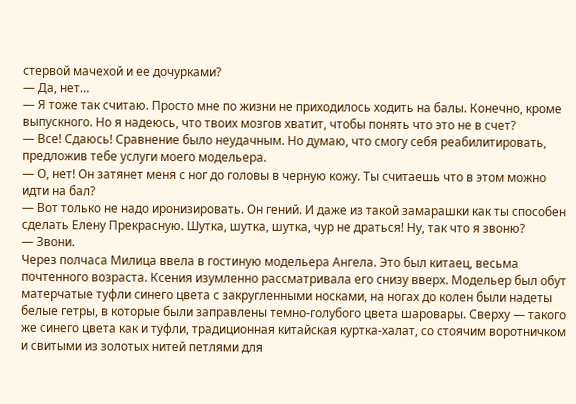стервой мачехой и ее дочурками?
— Да, нет…
— Я тоже так считаю. Просто мне по жизни не приходилось ходить на балы. Конечно, кроме выпускного. Но я надеюсь, что твоих мозгов хватит, чтобы понять что это не в счет?
— Все! Сдаюсь! Сравнение было неудачным. Но думаю, что смогу себя реабилитировать, предложив тебе услуги моего модельера.
— О, нет! Он затянет меня с ног до головы в черную кожу. Ты считаешь что в этом можно идти на бал?
— Вот только не надо иронизировать. Он гений. И даже из такой замарашки как ты способен сделать Елену Прекрасную. Шутка, шутка, шутка, чур не драться! Ну, так что я звоню?
— Звони.
Через полчаса Милица ввела в гостиную модельера Ангела. Это был китаец, весьма почтенного возраста. Ксения изумленно рассматривала его снизу вверх. Модельер был обут матерчатые туфли синего цвета с закругленными носками, на ногах до колен были надеты белые гетры, в которые были заправлены темно-голубого цвета шаровары. Сверху — такого же синего цвета как и туфли, традиционная китайская куртка-халат, со стоячим воротничком и свитыми из золотых нитей петлями для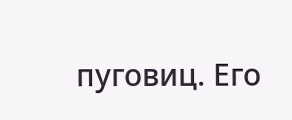пуговиц. Его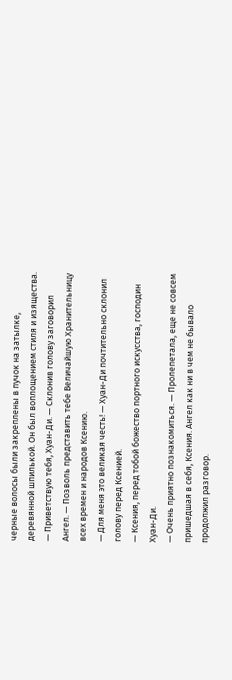черные волосы были закреплены в пучок на затылке, деревянной шпилькой. Он был воплощением стиля и изящества.
— Приветствую тебя, Хуан-Ди. — Склонив голову заговорил Ангел. — Позволь представить тебе Величайшую Хранительницу всех времен и народов Ксению.
— Для меня это великая честь! — Хуан-Ди почтительно склонил голову перед Ксенией.
— Ксения, перед тобой божество портного искусства, господин Хуан-Ди.
— Очень приятно познакомиться. — Пролепетала, еще не совсем пришедшая в себя, Ксения. Ангел как ни в чем не бывало продолжил разговор.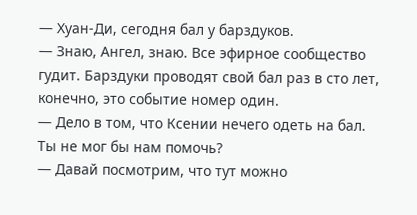— Хуан-Ди, сегодня бал у барздуков.
— Знаю, Ангел, знаю. Все эфирное сообщество гудит. Барздуки проводят свой бал раз в сто лет, конечно, это событие номер один.
— Дело в том, что Ксении нечего одеть на бал. Ты не мог бы нам помочь?
— Давай посмотрим, что тут можно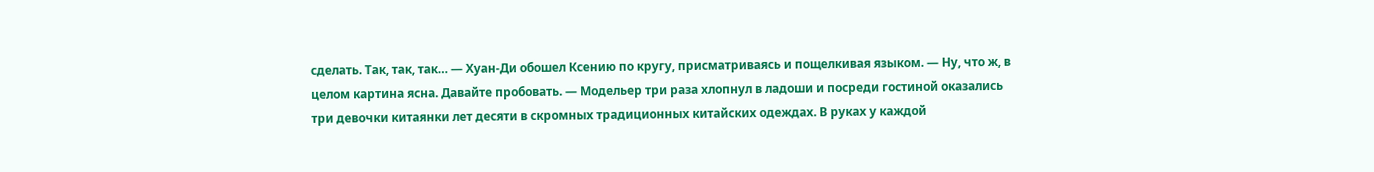сделать. Так, так, так… — Хуан-Ди обошел Ксению по кругу, присматриваясь и пощелкивая языком. — Ну, что ж, в целом картина ясна. Давайте пробовать. — Модельер три раза хлопнул в ладоши и посреди гостиной оказались три девочки китаянки лет десяти в скромных традиционных китайских одеждах. В руках у каждой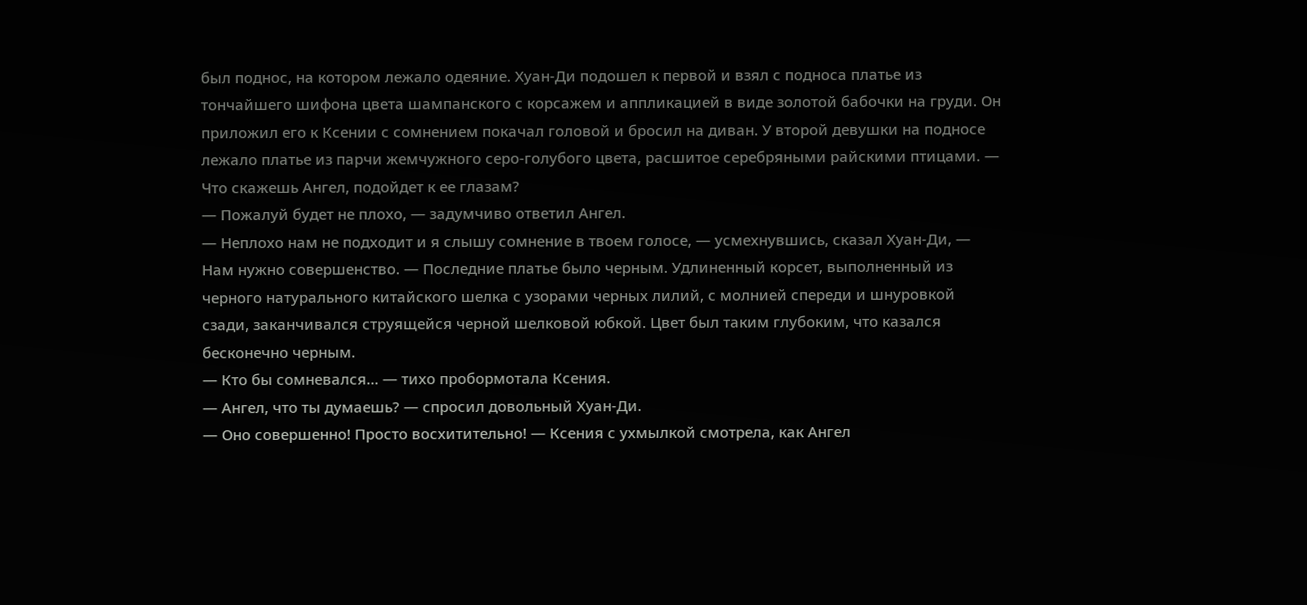был поднос, на котором лежало одеяние. Хуан-Ди подошел к первой и взял с подноса платье из тончайшего шифона цвета шампанского с корсажем и аппликацией в виде золотой бабочки на груди. Он приложил его к Ксении с сомнением покачал головой и бросил на диван. У второй девушки на подносе лежало платье из парчи жемчужного серо-голубого цвета, расшитое серебряными райскими птицами. — Что скажешь Ангел, подойдет к ее глазам?
— Пожалуй будет не плохо, — задумчиво ответил Ангел.
— Неплохо нам не подходит и я слышу сомнение в твоем голосе, — усмехнувшись, сказал Хуан-Ди, — Нам нужно совершенство. — Последние платье было черным. Удлиненный корсет, выполненный из черного натурального китайского шелка с узорами черных лилий, с молнией спереди и шнуровкой сзади, заканчивался струящейся черной шелковой юбкой. Цвет был таким глубоким, что казался бесконечно черным.
— Кто бы сомневался… — тихо пробормотала Ксения.
— Ангел, что ты думаешь? — спросил довольный Хуан-Ди.
— Оно совершенно! Просто восхитительно! — Ксения с ухмылкой смотрела, как Ангел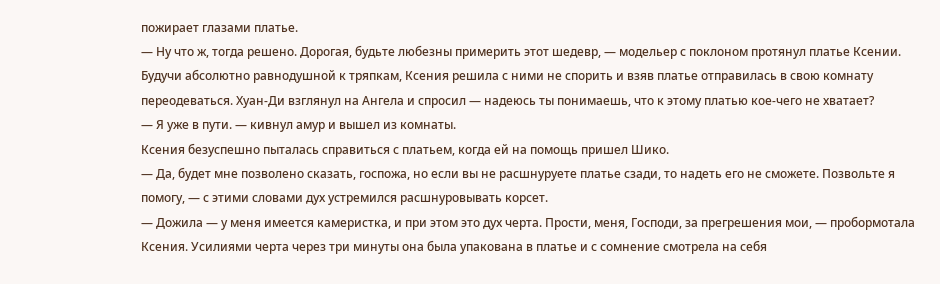пожирает глазами платье.
— Ну что ж, тогда решено. Дорогая, будьте любезны примерить этот шедевр, — модельер с поклоном протянул платье Ксении. Будучи абсолютно равнодушной к тряпкам, Ксения решила с ними не спорить и взяв платье отправилась в свою комнату переодеваться. Хуан-Ди взглянул на Ангела и спросил — надеюсь ты понимаешь, что к этому платью кое-чего не хватает?
— Я уже в пути. — кивнул амур и вышел из комнаты.
Ксения безуспешно пыталась справиться с платьем, когда ей на помощь пришел Шико.
— Да, будет мне позволено сказать, госпожа, но если вы не расшнуруете платье сзади, то надеть его не сможете. Позвольте я помогу, — с этими словами дух устремился расшнуровывать корсет.
— Дожила — у меня имеется камеристка, и при этом это дух черта. Прости, меня, Господи, за прегрешения мои, — пробормотала Ксения. Усилиями черта через три минуты она была упакована в платье и с сомнение смотрела на себя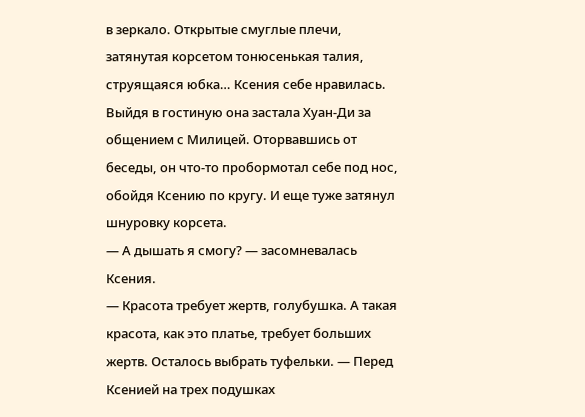в зеркало. Открытые смуглые плечи, затянутая корсетом тонюсенькая талия, струящаяся юбка… Ксения себе нравилась. Выйдя в гостиную она застала Хуан-Ди за общением с Милицей. Оторвавшись от беседы, он что-то пробормотал себе под нос, обойдя Ксению по кругу. И еще туже затянул шнуровку корсета.
— А дышать я смогу? — засомневалась Ксения.
— Красота требует жертв, голубушка. А такая красота, как это платье, требует больших жертв. Осталось выбрать туфельки. — Перед Ксенией на трех подушках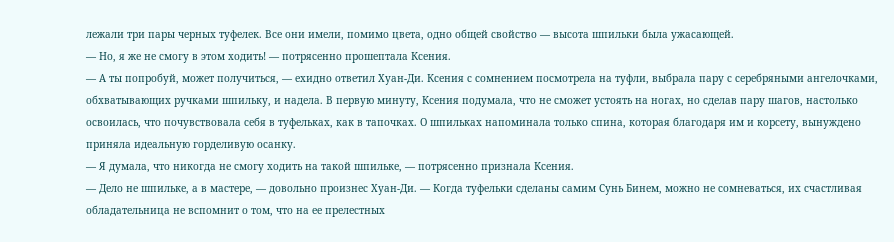лежали три пары черных туфелек. Все они имели, помимо цвета, одно общей свойство — высота шпильки была ужасающей.
— Но, я же не смогу в этом ходить! — потрясенно прошептала Ксения.
— А ты попробуй, может получиться, — ехидно ответил Хуан-Ди. Ксения с сомнением посмотрела на туфли, выбрала пару с серебряными ангелочками, обхватывающих ручками шпильку, и надела. В первую минуту, Ксения подумала, что не сможет устоять на ногах, но сделав пару шагов, настолько освоилась, что почувствовала себя в туфельках, как в тапочках. О шпильках напоминала только спина, которая благодаря им и корсету, вынуждено приняла идеальную горделивую осанку.
— Я думала, что никогда не смогу ходить на такой шпильке, — потрясенно признала Ксения.
— Дело не шпильке, а в мастере, — довольно произнес Хуан-Ди. — Когда туфельки сделаны самим Сунь Бинем, можно не сомневаться, их счастливая обладательница не вспомнит о том, что на ее прелестных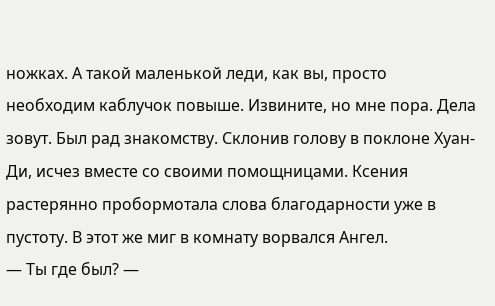ножках. А такой маленькой леди, как вы, просто необходим каблучок повыше. Извините, но мне пора. Дела зовут. Был рад знакомству. Склонив голову в поклоне Хуан-Ди, исчез вместе со своими помощницами. Ксения растерянно пробормотала слова благодарности уже в пустоту. В этот же миг в комнату ворвался Ангел.
— Ты где был? —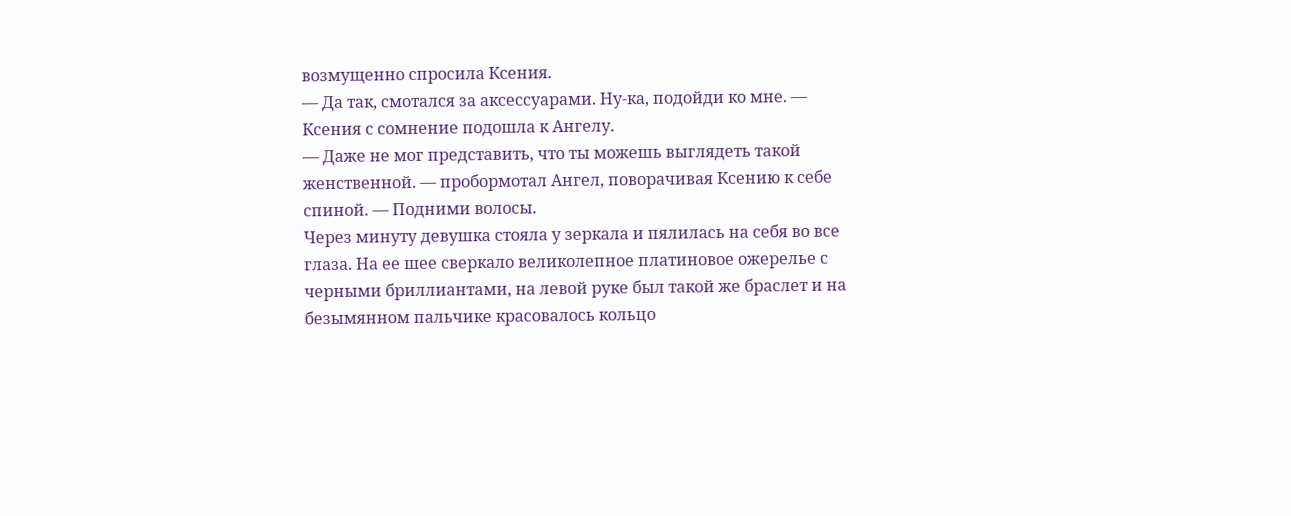возмущенно спросила Ксения.
— Да так, смотался за аксессуарами. Ну-ка, подойди ко мне. — Ксения с сомнение подошла к Ангелу.
— Даже не мог представить, что ты можешь выглядеть такой женственной. — пробормотал Ангел, поворачивая Ксению к себе спиной. — Подними волосы.
Через минуту девушка стояла у зеркала и пялилась на себя во все глаза. На ее шее сверкало великолепное платиновое ожерелье с черными бриллиантами, на левой руке был такой же браслет и на безымянном пальчике красовалось кольцо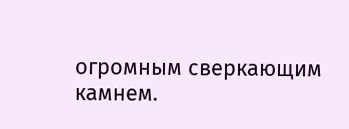огромным сверкающим камнем.